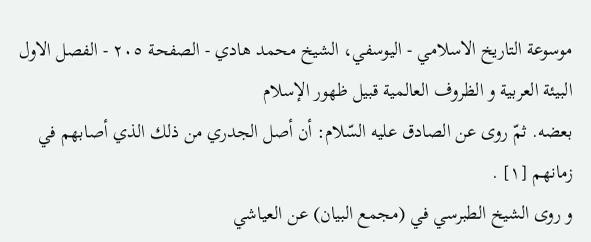موسوعة التاريخ الاسلامي - اليوسفي، الشيخ محمد هادي - الصفحة ٢٠٥ - الفصل الاول البيئة العربية و الظروف العالمية قبيل ظهور الإسلام
بعضه. ثمّ روى عن الصادق عليه السّلام: أن أصل الجدري من ذلك الذي أصابهم في زمانهم [١] .
و روى الشيخ الطبرسي في (مجمع البيان) عن العياشي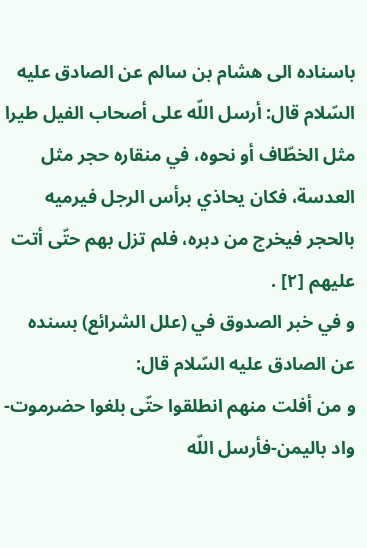باسناده الى هشام بن سالم عن الصادق عليه السّلام قال: أرسل اللّه على أصحاب الفيل طيرا مثل الخطّاف أو نحوه، في منقاره حجر مثل العدسة، فكان يحاذي برأس الرجل فيرميه بالحجر فيخرج من دبره، فلم تزل بهم حتّى أتت عليهم [٢] .
و في خبر الصدوق في (علل الشرائع) بسنده عن الصادق عليه السّلام قال:
و من أفلت منهم انطلقوا حتّى بلغوا حضرموت-واد باليمن-فأرسل اللّه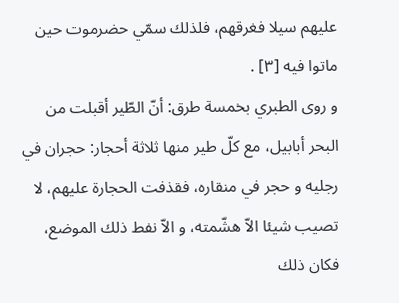عليهم سيلا فغرقهم، فلذلك سمّي حضرموت حين ماتوا فيه [٣] .
و روى الطبري بخمسة طرق: أنّ الطّير أقبلت من البحر أبابيل، مع كلّ طير منها ثلاثة أحجار: حجران في رجليه و حجر في منقاره، فقذفت الحجارة عليهم، لا تصيب شيئا الاّ هشّمته، و الاّ نفط ذلك الموضع، فكان ذلك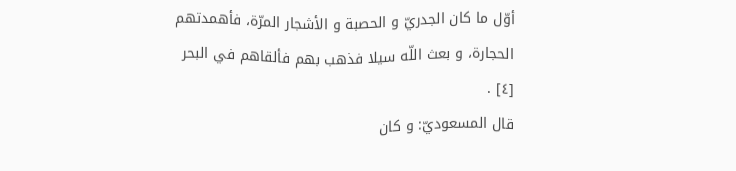أوّل ما كان الجدريّ و الحصبة و الأشجار المرّة، فأهمدتهم الحجارة، و بعث اللّه سيلا فذهب بهم فألقاهم في البحر [٤] .
قال المسعوديّ: و كان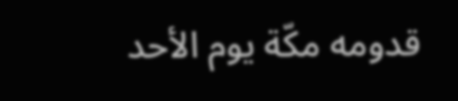قدومه مكّة يوم الأحد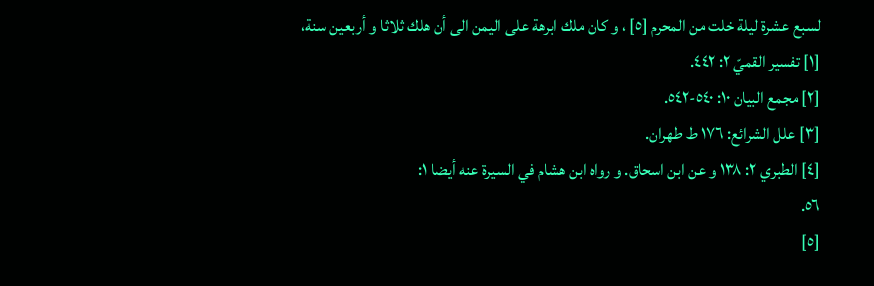لسبع عشرة ليلة خلت من المحرم [٥] ، و كان ملك ابرهة على اليمن الى أن هلك ثلاثا و أربعين سنة،
[١] تفسير القميّ ٢: ٤٤٢.
[٢] مجمع البيان ١٠: ٥٤٠-٥٤٢.
[٣] علل الشرائع: ١٧٦ ط طهران.
[٤] الطبري ٢: ١٣٨ و عن ابن اسحاق. و رواه ابن هشام في السيرة عنه أيضا ١:
٥٦.
[٥]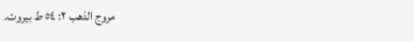مروج الذهب ٢: ٥٤ ط بيروت.